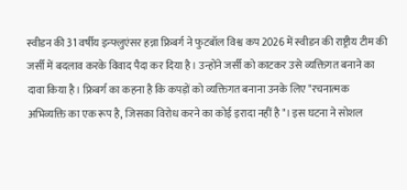स्वीडन की 31 वर्षीय इन्फ्लुएंसर हन्ना फ्रिबर्ग ने फुटबॉल विश्व कप 2026 में स्वीडन की राष्ट्रीय टीम की जर्सी में बदलाव करके विवाद पैदा कर दिया है। उन्होंने जर्सी को काटकर उसे व्यक्तिगत बनाने का दावा किया है। फ्रिबर्ग का कहना है कि कपड़ों को व्यक्तिगत बनाना उनके लिए "रचनात्मक अभिव्यक्ति का एक रूप है, जिसका विरोध करने का कोई इरादा नहीं है"। इस घटना ने सोशल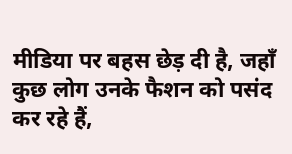मीडिया पर बहस छेड़ दी है, जहाँ कुछ लोग उनके फैशन को पसंद कर रहे हैं,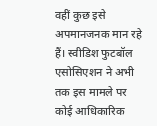वहीं कुछ इसे अपमानजनक मान रहे हैं। स्वीडिश फुटबॉल एसोसिएशन ने अभी तक इस मामले पर कोई आधिकारिक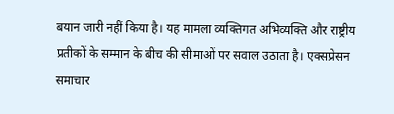बयान जारी नहीं किया है। यह मामला व्यक्तिगत अभिव्यक्ति और राष्ट्रीय प्रतीकों के सम्मान के बीच की सीमाओं पर सवाल उठाता है। एक्सप्रेसन समाचार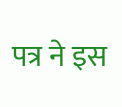पत्र ने इस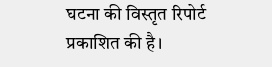घटना की विस्तृत रिपोर्ट प्रकाशित की है।